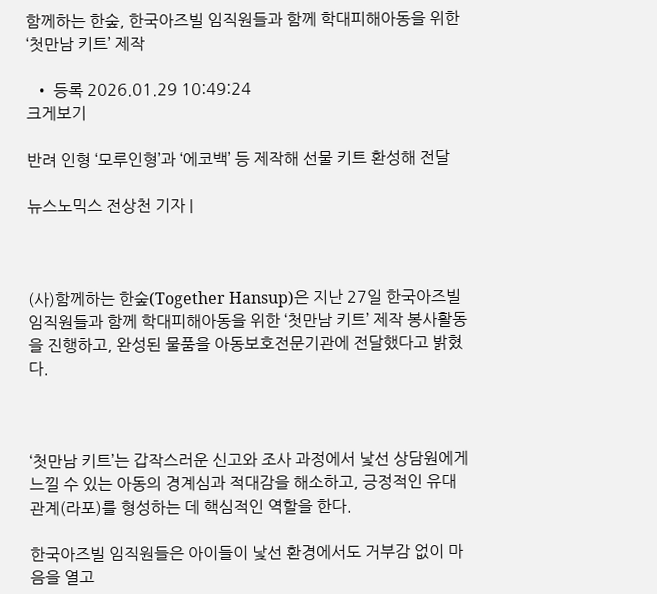함께하는 한숲, 한국아즈빌 임직원들과 함께 학대피해아동을 위한 ‘첫만남 키트’ 제작

  • 등록 2026.01.29 10:49:24
크게보기

반려 인형 ‘모루인형’과 ‘에코백’ 등 제작해 선물 키트 환성해 전달

뉴스노믹스 전상천 기자 |



(사)함께하는 한숲(Together Hansup)은 지난 27일 한국아즈빌 임직원들과 함께 학대피해아동을 위한 ‘첫만남 키트’ 제작 봉사활동을 진행하고, 완성된 물품을 아동보호전문기관에 전달했다고 밝혔다.



‘첫만남 키트’는 갑작스러운 신고와 조사 과정에서 낯선 상담원에게 느낄 수 있는 아동의 경계심과 적대감을 해소하고, 긍정적인 유대 관계(라포)를 형성하는 데 핵심적인 역할을 한다.

한국아즈빌 임직원들은 아이들이 낯선 환경에서도 거부감 없이 마음을 열고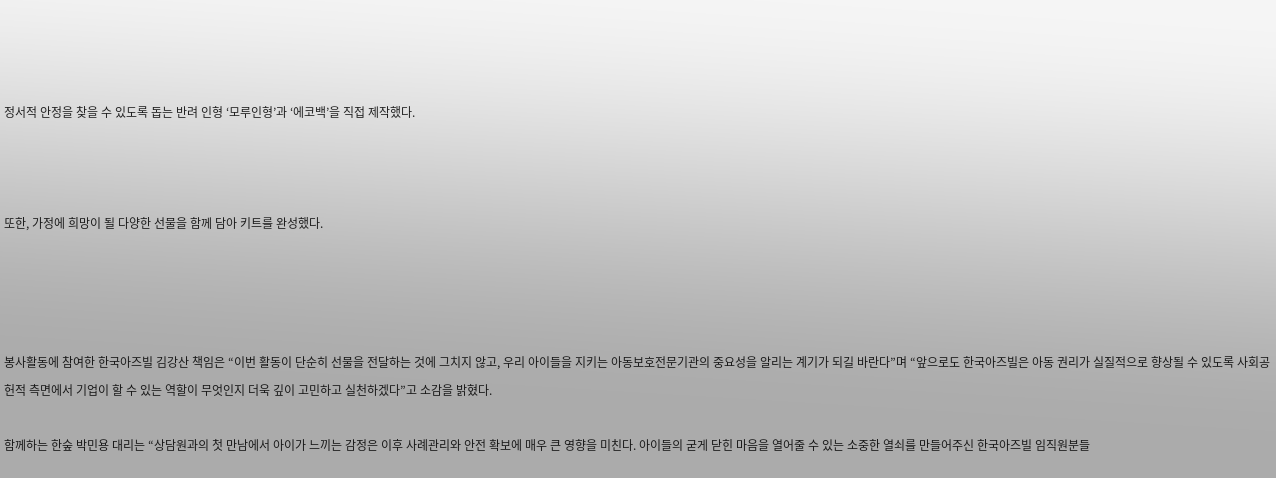정서적 안정을 찾을 수 있도록 돕는 반려 인형 ‘모루인형’과 ‘에코백’을 직접 제작했다.



또한, 가정에 희망이 될 다양한 선물을 함께 담아 키트를 완성했다.




봉사활동에 참여한 한국아즈빌 김강산 책임은 “이번 활동이 단순히 선물을 전달하는 것에 그치지 않고, 우리 아이들을 지키는 아동보호전문기관의 중요성을 알리는 계기가 되길 바란다”며 “앞으로도 한국아즈빌은 아동 권리가 실질적으로 향상될 수 있도록 사회공헌적 측면에서 기업이 할 수 있는 역할이 무엇인지 더욱 깊이 고민하고 실천하겠다”고 소감을 밝혔다.

함께하는 한숲 박민용 대리는 “상담원과의 첫 만남에서 아이가 느끼는 감정은 이후 사례관리와 안전 확보에 매우 큰 영향을 미친다. 아이들의 굳게 닫힌 마음을 열어줄 수 있는 소중한 열쇠를 만들어주신 한국아즈빌 임직원분들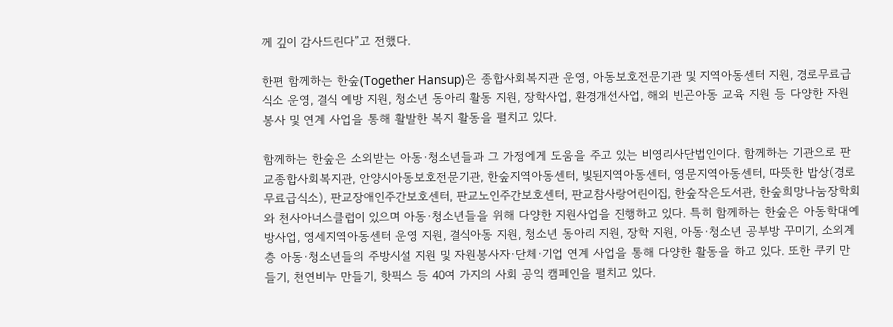께 깊이 감사드린다”고 전했다.

한편 함께하는 한숲(Together Hansup)은 종합사회복지관 운영, 아동보호전문기관 및 지역아동센터 지원, 경로무료급식소 운영, 결식 예방 지원, 청소년 동아리 활동 지원, 장학사업, 환경개선사업, 해외 빈곤아동 교육 지원 등 다양한 자원봉사 및 연계 사업을 통해 활발한 복지 활동을 펼치고 있다.

함께하는 한숲은 소외받는 아동·청소년들과 그 가정에게 도움을 주고 있는 비영리사단법인이다. 함께하는 기관으로 판교종합사회복지관, 안양시아동보호전문기관, 한숲지역아동센터, 빛된지역아동센터, 영문지역아동센터, 따뜻한 밥상(경로무료급식소), 판교장애인주간보호센터, 판교노인주간보호센터, 판교참사랑어린이집, 한숲작은도서관, 한숲희망나눔장학회와 천사아너스클럽이 있으며 아동·청소년들을 위해 다양한 지원사업을 진행하고 있다. 특히 함께하는 한숲은 아동학대예방사업, 영세지역아동센터 운영 지원, 결식아동 지원, 청소년 동아리 지원, 장학 지원, 아동·청소년 공부방 꾸미기, 소외계층 아동·청소년들의 주방시설 지원 및 자원봉사자·단체·기업 연계 사업을 통해 다양한 활동을 하고 있다. 또한 쿠키 만들기, 천연비누 만들기, 핫픽스 등 40여 가지의 사회 공익 캠페인을 펼치고 있다.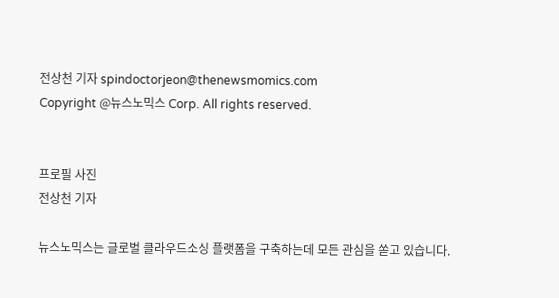전상천 기자 spindoctorjeon@thenewsmomics.com
Copyright @뉴스노믹스 Corp. All rights reserved.


프로필 사진
전상천 기자

뉴스노믹스는 글로벌 클라우드소싱 플랫폼을 구축하는데 모든 관심을 쏟고 있습니다.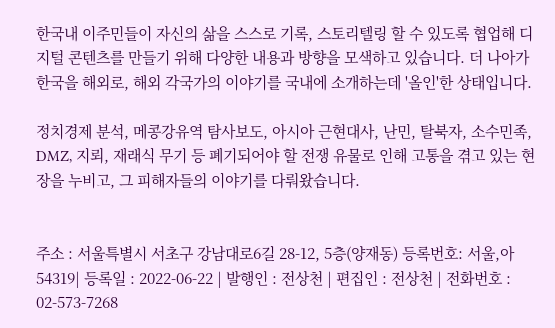한국내 이주민들이 자신의 삶을 스스로 기록, 스토리텔링 할 수 있도록 협업해 디지털 콘텐츠를 만들기 위해 다양한 내용과 방향을 모색하고 있습니다. 더 나아가 한국을 해외로, 해외 각국가의 이야기를 국내에 소개하는데 '올인'한 상태입니다.

정치경제 분석, 메콩강유역 탐사보도, 아시아 근현대사, 난민, 탈북자, 소수민족, DMZ, 지뢰, 재래식 무기 등 폐기되어야 할 전쟁 유물로 인해 고통을 겪고 있는 현장을 누비고, 그 피해자들의 이야기를 다뤄왔습니다.


주소 : 서울특별시 서초구 강남대로6길 28-12, 5층(양재동) 등록번호: 서울,아54319| 등록일 : 2022-06-22 | 발행인 : 전상천 | 편집인 : 전상천 | 전화번호 : 02-573-7268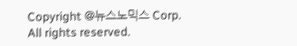Copyright @뉴스노믹스 Corp. All rights reserved.